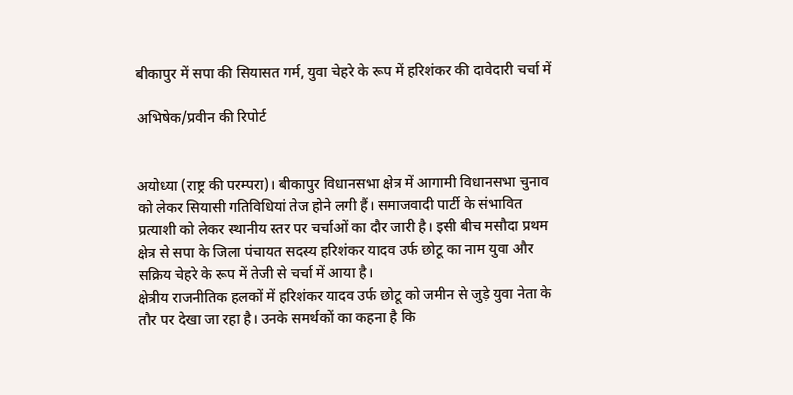बीकापुर में सपा की सियासत गर्म, युवा चेहरे के रूप में हरिशंकर की दावेदारी चर्चा में

अभिषेक/प्रवीन की रिपोर्ट


अयोध्या (राष्ट्र की परम्परा)। बीकापुर विधानसभा क्षेत्र में आगामी विधानसभा चुनाव को लेकर सियासी गतिविधियां तेज होने लगी हैं। समाजवादी पार्टी के संभावित प्रत्याशी को लेकर स्थानीय स्तर पर चर्चाओं का दौर जारी है। इसी बीच मसौदा प्रथम क्षेत्र से सपा के जिला पंचायत सदस्य हरिशंकर यादव उर्फ छोटू का नाम युवा और सक्रिय चेहरे के रूप में तेजी से चर्चा में आया है।
क्षेत्रीय राजनीतिक हलकों में हरिशंकर यादव उर्फ छोटू को जमीन से जुड़े युवा नेता के तौर पर देखा जा रहा है। उनके समर्थकों का कहना है कि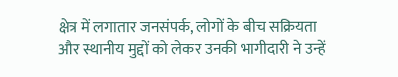क्षेत्र में लगातार जनसंपर्क, लोगों के बीच सक्रियता और स्थानीय मुद्दों को लेकर उनकी भागीदारी ने उन्हें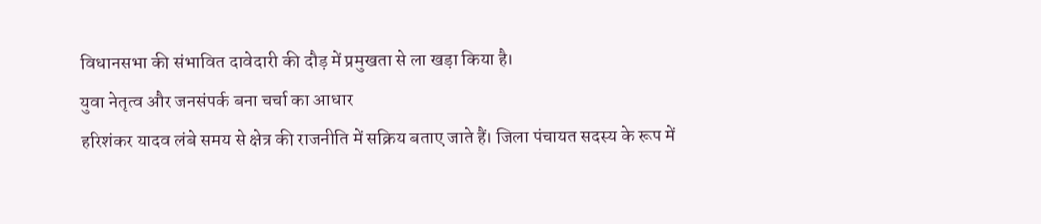विधानसभा की संभावित दावेदारी की दौड़ में प्रमुखता से ला खड़ा किया है।
युवा नेतृत्व और जनसंपर्क बना चर्चा का आधार
हरिशंकर यादव लंबे समय से क्षेत्र की राजनीति में सक्रिय बताए जाते हैं। जिला पंचायत सदस्य के रूप में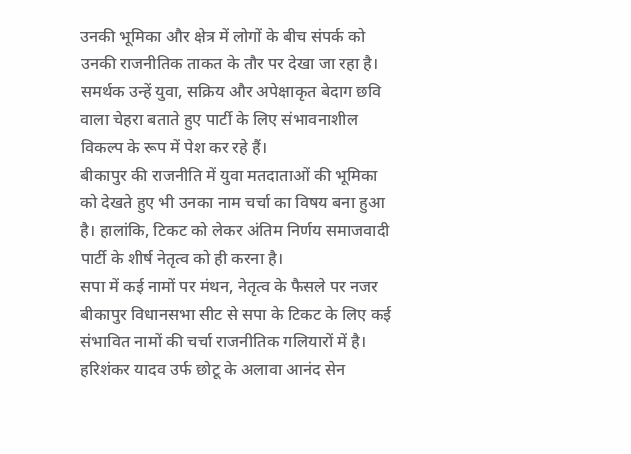उनकी भूमिका और क्षेत्र में लोगों के बीच संपर्क को उनकी राजनीतिक ताकत के तौर पर देखा जा रहा है। समर्थक उन्हें युवा, सक्रिय और अपेक्षाकृत बेदाग छवि वाला चेहरा बताते हुए पार्टी के लिए संभावनाशील विकल्प के रूप में पेश कर रहे हैं।
बीकापुर की राजनीति में युवा मतदाताओं की भूमिका को देखते हुए भी उनका नाम चर्चा का विषय बना हुआ है। हालांकि, टिकट को लेकर अंतिम निर्णय समाजवादी पार्टी के शीर्ष नेतृत्व को ही करना है।
सपा में कई नामों पर मंथन, नेतृत्व के फैसले पर नजर
बीकापुर विधानसभा सीट से सपा के टिकट के लिए कई संभावित नामों की चर्चा राजनीतिक गलियारों में है। हरिशंकर यादव उर्फ छोटू के अलावा आनंद सेन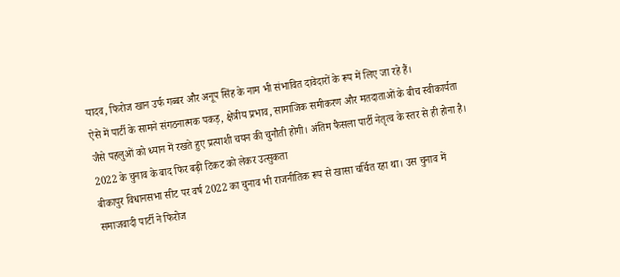यादव, फिरोज खान उर्फ गब्बर और अनूप सिंह के नाम भी संभावित दावेदारों के रूप में लिए जा रहे हैं।
ऐसे में पार्टी के सामने संगठनात्मक पकड़, क्षेत्रीय प्रभाव, सामाजिक समीकरण और मतदाताओं के बीच स्वीकार्यता जैसे पहलुओं को ध्यान में रखते हुए प्रत्याशी चयन की चुनौती होगी। अंतिम फैसला पार्टी नेतृत्व के स्तर से ही होना है।
2022 के चुनाव के बाद फिर बढ़ी टिकट को लेकर उत्सुकता
बीकापुर विधानसभा सीट पर वर्ष 2022 का चुनाव भी राजनीतिक रूप से खासा चर्चित रहा था। उस चुनाव में समाजवादी पार्टी ने फिरोज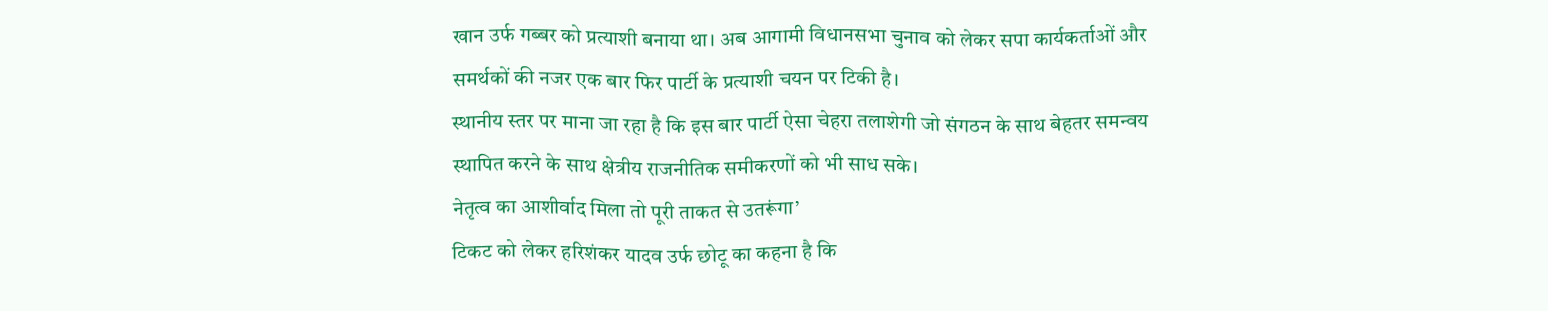खान उर्फ गब्बर को प्रत्याशी बनाया था। अब आगामी विधानसभा चुनाव को लेकर सपा कार्यकर्ताओं और समर्थकों की नजर एक बार फिर पार्टी के प्रत्याशी चयन पर टिकी है।
स्थानीय स्तर पर माना जा रहा है कि इस बार पार्टी ऐसा चेहरा तलाशेगी जो संगठन के साथ बेहतर समन्वय स्थापित करने के साथ क्षेत्रीय राजनीतिक समीकरणों को भी साध सके।
नेतृत्व का आशीर्वाद मिला तो पूरी ताकत से उतरूंगा’
टिकट को लेकर हरिशंकर यादव उर्फ छोटू का कहना है कि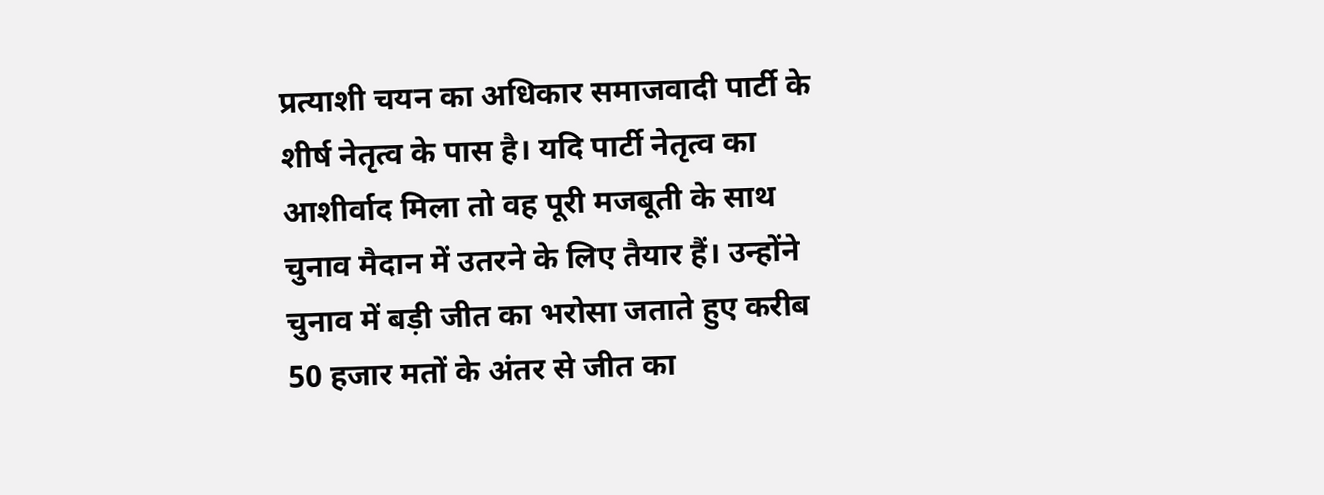प्रत्याशी चयन का अधिकार समाजवादी पार्टी के शीर्ष नेतृत्व के पास है। यदि पार्टी नेतृत्व का आशीर्वाद मिला तो वह पूरी मजबूती के साथ चुनाव मैदान में उतरने के लिए तैयार हैं। उन्होंने चुनाव में बड़ी जीत का भरोसा जताते हुए करीब 50 हजार मतों के अंतर से जीत का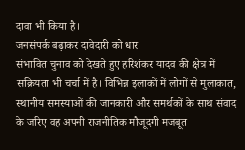दावा भी किया है।
जनसंपर्क बढ़ाकर दावेदारी को धार
संभावित चुनाव को देखते हुए हरिशंकर यादव की क्षेत्र में सक्रियता भी चर्चा में है। विभिन्न इलाकों में लोगों से मुलाकात, स्थानीय समस्याओं की जानकारी और समर्थकों के साथ संवाद के जरिए वह अपनी राजनीतिक मौजूदगी मजबूत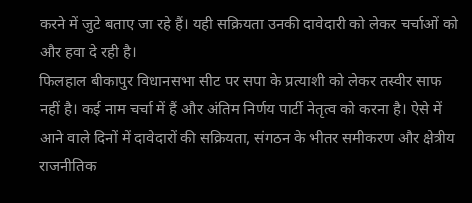करने में जुटे बताए जा रहे हैं। यही सक्रियता उनकी दावेदारी को लेकर चर्चाओं को और हवा दे रही है।
फिलहाल बीकापुर विधानसभा सीट पर सपा के प्रत्याशी को लेकर तस्वीर साफ नहीं है। कई नाम चर्चा में हैं और अंतिम निर्णय पार्टी नेतृत्व को करना है। ऐसे में आने वाले दिनों में दावेदारों की सक्रियता, संगठन के भीतर समीकरण और क्षेत्रीय राजनीतिक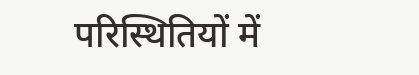परिस्थितियों में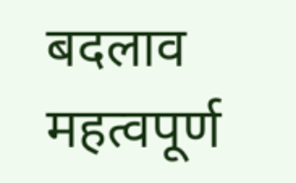बदलाव महत्वपूर्ण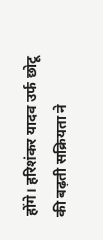होंगे। हरिशंकर यादव उर्फ छोटू की बढ़ती सक्रियता ने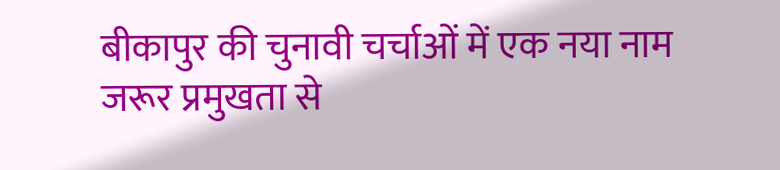बीकापुर की चुनावी चर्चाओं में एक नया नाम जरूर प्रमुखता से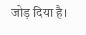जोड़ दिया है।